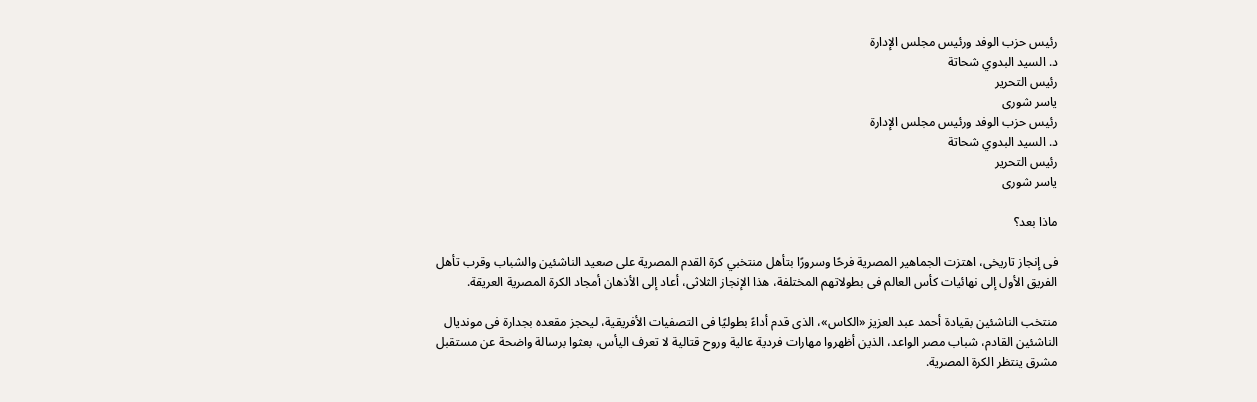رئيس حزب الوفد ورئيس مجلس الإدارة
د. السيد البدوي شحاتة
رئيس التحرير
ياسر شورى
رئيس حزب الوفد ورئيس مجلس الإدارة
د. السيد البدوي شحاتة
رئيس التحرير
ياسر شورى

ماذا بعد؟

فى إنجاز تاريخى، اهتزت الجماهير المصرية فرحًا وسرورًا بتأهل منتخبي كرة القدم المصرية على صعيد الناشئين والشباب وقرب تأهل الفريق الأول إلى نهائيات كأس العالم فى بطولاتهم المختلفة، هذا الإنجاز الثلاثى، أعاد إلى الأذهان أمجاد الكرة المصرية العريقة.

منتخب الناشئين بقيادة أحمد عبد العزيز «الكاس»، الذى قدم أداءً بطوليًا فى التصفيات الأفريقية، ليحجز مقعده بجدارة فى مونديال الناشئين القادم، شباب مصر الواعد، الذين أظهروا مهارات فردية عالية وروح قتالية لا تعرف اليأس، بعثوا برسالة واضحة عن مستقبل مشرق ينتظر الكرة المصرية.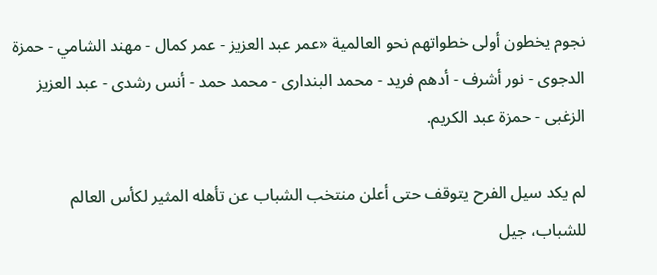نجوم يخطون أولى خطواتهم نحو العالمية «عمر عبد العزيز - عمر كمال - مهند الشامي - حمزة الدجوى - نور أشرف - أدهم فريد - محمد البندارى - محمد حمد - أنس رشدى - عبد العزيز الزغبى - حمزة عبد الكريم.

لم يكد سيل الفرح يتوقف حتى أعلن منتخب الشباب عن تأهله المثير لكأس العالم للشباب، جيل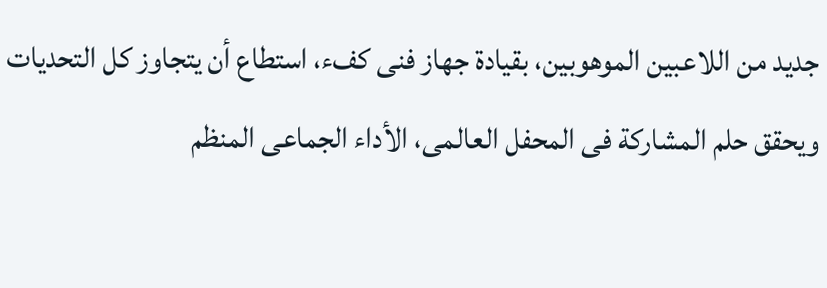جديد من اللاعبين الموهوبين، بقيادة جهاز فنى كفء، استطاع أن يتجاوز كل التحديات ويحقق حلم المشاركة فى المحفل العالمى، الأداء الجماعى المنظم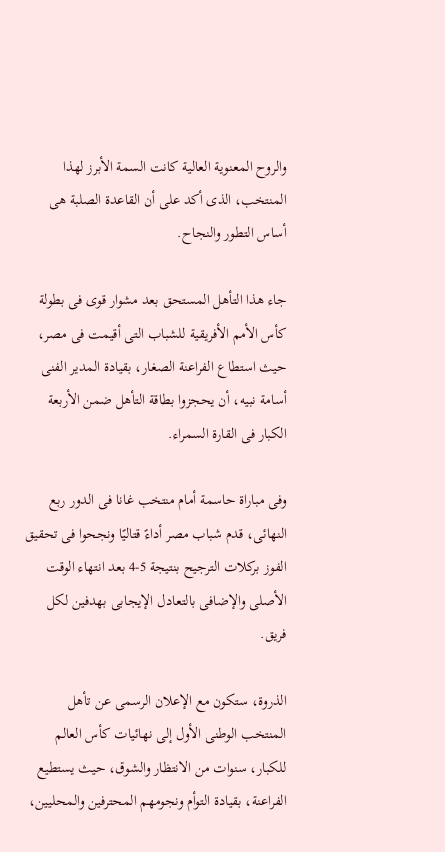والروح المعنوية العالية كانت السمة الأبرز لهذا المنتخب، الذى أكد على أن القاعدة الصلبة هى أساس التطور والنجاح.

جاء هذا التأهل المستحق بعد مشوار قوى فى بطولة كأس الأمم الأفريقية للشباب التى أقيمت فى مصر، حيث استطاع الفراعنة الصغار، بقيادة المدير الفنى أسامة نبيه، أن يحجزوا بطاقة التأهل ضمن الأربعة الكبار فى القارة السمراء.

وفى مباراة حاسمة أمام منتخب غانا فى الدور ربع النهائى، قدم شباب مصر أداءً قتاليًا ونجحوا فى تحقيق الفوز بركلات الترجيح بنتيجة 5-4 بعد انتهاء الوقت الأصلى والإضافى بالتعادل الإيجابى بهدفين لكل فريق.

الذروة، ستكون مع الإعلان الرسمى عن تأهل المنتخب الوطنى الأول إلى نهائيات كأس العالم للكبار، سنوات من الانتظار والشوق، حيث يستطيع الفراعنة، بقيادة التوأم ونجومهم المحترفين والمحليين،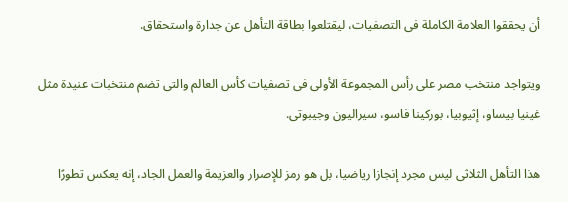أن يحققوا العلامة الكاملة فى التصفيات، ليقتلعوا بطاقة التأهل عن جدارة واستحقاق.

ويتواجد منتخب مصر على رأس المجموعة الأولى فى تصفيات كأس العالم والتى تضم منتخبات عنيدة مثل غينيا بيساو، إثيوبيا، بوركينا فاسو، سيراليون وجيبوتى.

هذا التأهل الثلاثى ليس مجرد إنجازا رياضيا، بل هو رمز للإصرار والعزيمة والعمل الجاد، إنه يعكس تطورًا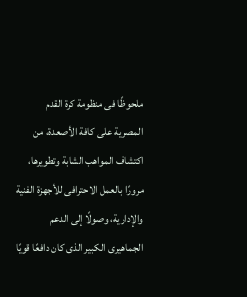ملحوظًا فى منظومة كرة القدم المصرية على كافة الأصعدة، من اكتشاف المواهب الشابة وتطويرها، مرورًا بالعمل الاحترافى للأجهزة الفنية والإدارية، وصولًا إلى الدعم الجماهيرى الكبير الذى كان دافعًا قويًا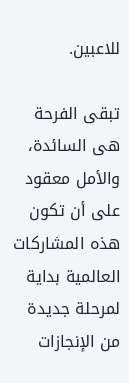للاعبين.

تبقى الفرحة هى السائدة، والأمل معقود على أن تكون هذه المشاركات العالمية بداية لمرحلة جديدة من الإنجازات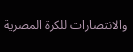والانتصارات للكرة المصرية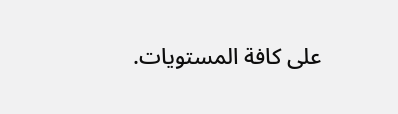على كافة المستويات.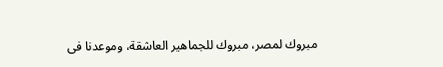مبروك لمصر، مبروك للجماهير العاشقة، وموعدنا فى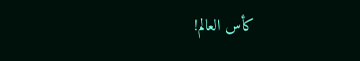كأس العالم!